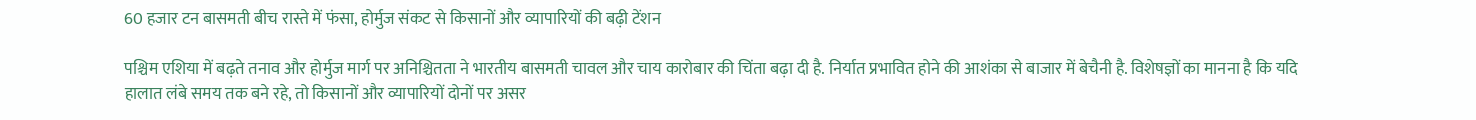60 हजार टन बासमती बीच रास्ते में फंसा, होर्मुज संकट से किसानों और व्यापारियों की बढ़ी टेंशन

पश्चिम एशिया में बढ़ते तनाव और होर्मुज मार्ग पर अनिश्चितता ने भारतीय बासमती चावल और चाय कारोबार की चिंता बढ़ा दी है. निर्यात प्रभावित होने की आशंका से बाजार में बेचैनी है. विशेषज्ञों का मानना है कि यदि हालात लंबे समय तक बने रहे, तो किसानों और व्यापारियों दोनों पर असर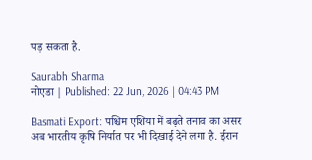पड़ सकता है.

Saurabh Sharma
नोएडा | Published: 22 Jun, 2026 | 04:43 PM

Basmati Export: पश्चिम एशिया में बढ़ते तनाव का असर अब भारतीय कृषि निर्यात पर भी दिखाई देने लगा है. ईरान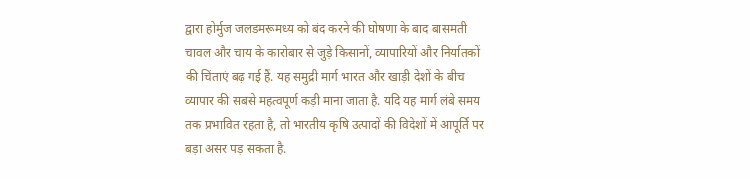द्वारा होर्मुज जलडमरूमध्य को बंद करने की घोषणा के बाद बासमती चावल और चाय के कारोबार से जुड़े किसानों, व्यापारियों और निर्यातकों की चिंताएं बढ़ गई हैं. यह समुद्री मार्ग भारत और खाड़ी देशों के बीच व्यापार की सबसे महत्वपूर्ण कड़ी माना जाता है. यदि यह मार्ग लंबे समय तक प्रभावित रहता है, तो भारतीय कृषि उत्पादों की विदेशों में आपूर्ति पर बड़ा असर पड़ सकता है.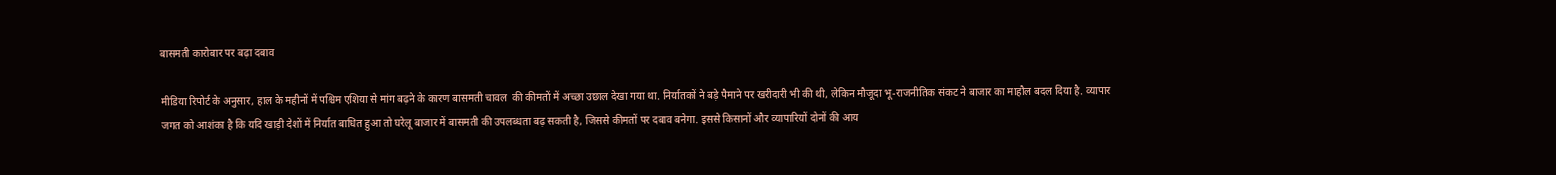बासमती कारोबार पर बढ़ा दबाव

मीडिया रिपोर्ट के अनुसार, हाल के महीनों में पश्चिम एशिया से मांग बढ़ने के कारण बासमती चावल  की कीमतों में अच्छा उछाल देखा गया था. निर्यातकों ने बड़े पैमाने पर खरीदारी भी की थी, लेकिन मौजूदा भू-राजनीतिक संकट ने बाजार का माहौल बदल दिया है. व्यापार जगत को आशंका है कि यदि खाड़ी देशों में निर्यात बाधित हुआ तो घरेलू बाजार में बासमती की उपलब्धता बढ़ सकती है, जिससे कीमतों पर दबाव बनेगा. इससे किसानों और व्यापारियों दोनों की आय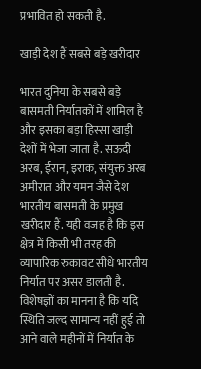प्रभावित हो सकती है.

खाड़ी देश हैं सबसे बड़े खरीदार

भारत दुनिया के सबसे बड़े बासमती निर्यातकों में शामिल है और इसका बड़ा हिस्सा खाड़ी देशों में भेजा जाता है. सऊदी अरब, ईरान, इराक, संयुक्त अरब अमीरात और यमन जैसे देश भारतीय बासमती के प्रमुख खरीदार हैं. यही वजह है कि इस क्षेत्र में किसी भी तरह की व्यापारिक रुकावट सीधे भारतीय निर्यात पर असर डालती है. विशेषज्ञों का मानना है कि यदि स्थिति जल्द सामान्य नहीं हुई तो आने वाले महीनों में निर्यात के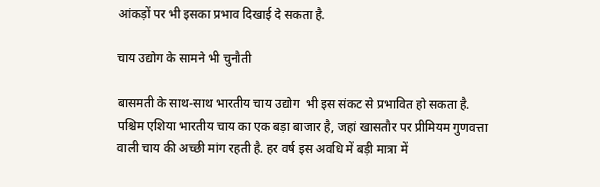आंकड़ों पर भी इसका प्रभाव दिखाई दे सकता है.

चाय उद्योग के सामने भी चुनौती

बासमती के साथ-साथ भारतीय चाय उद्योग  भी इस संकट से प्रभावित हो सकता है. पश्चिम एशिया भारतीय चाय का एक बड़ा बाजार है, जहां खासतौर पर प्रीमियम गुणवत्ता वाली चाय की अच्छी मांग रहती है. हर वर्ष इस अवधि में बड़ी मात्रा में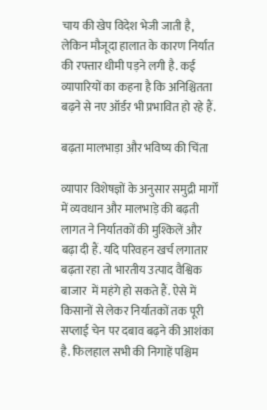चाय की खेप विदेश भेजी जाती है, लेकिन मौजूदा हालात के कारण निर्यात की रफ्तार धीमी पड़ने लगी है. कई व्यापारियों का कहना है कि अनिश्चितता बढ़ने से नए ऑर्डर भी प्रभावित हो रहे हैं.

बढ़ता मालभाड़ा और भविष्य की चिंता

व्यापार विशेषज्ञों के अनुसार समुद्री मार्गों में व्यवधान और मालभाड़े की बढ़ती लागत ने निर्यातकों की मुश्किलें और बढ़ा दी हैं. यदि परिवहन खर्च लगातार बढ़ता रहा तो भारतीय उत्पाद वैश्विक बाजार  में महंगे हो सकते हैं. ऐसे में किसानों से लेकर निर्यातकों तक पूरी सप्लाई चेन पर दबाव बढ़ने की आशंका है. फिलहाल सभी की निगाहें पश्चिम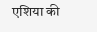एशिया की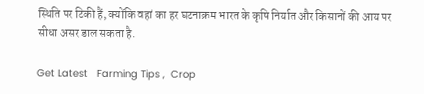स्थिति पर टिकी हैं, क्योंकि वहां का हर घटनाक्रम भारत के कृषि निर्यात और किसानों की आय पर सीधा असर डाल सकता है.

Get Latest   Farming Tips ,  Crop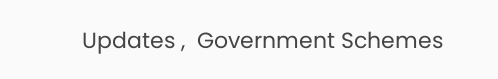Updates ,  Government Schemes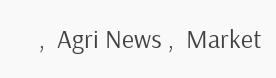,  Agri News ,  Market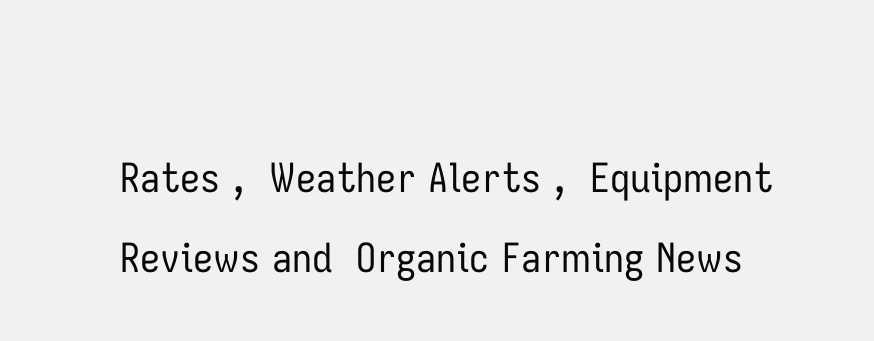Rates ,  Weather Alerts ,  Equipment Reviews and  Organic Farming News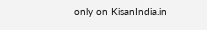only on KisanIndia.in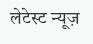लेटेस्ट न्यूज़